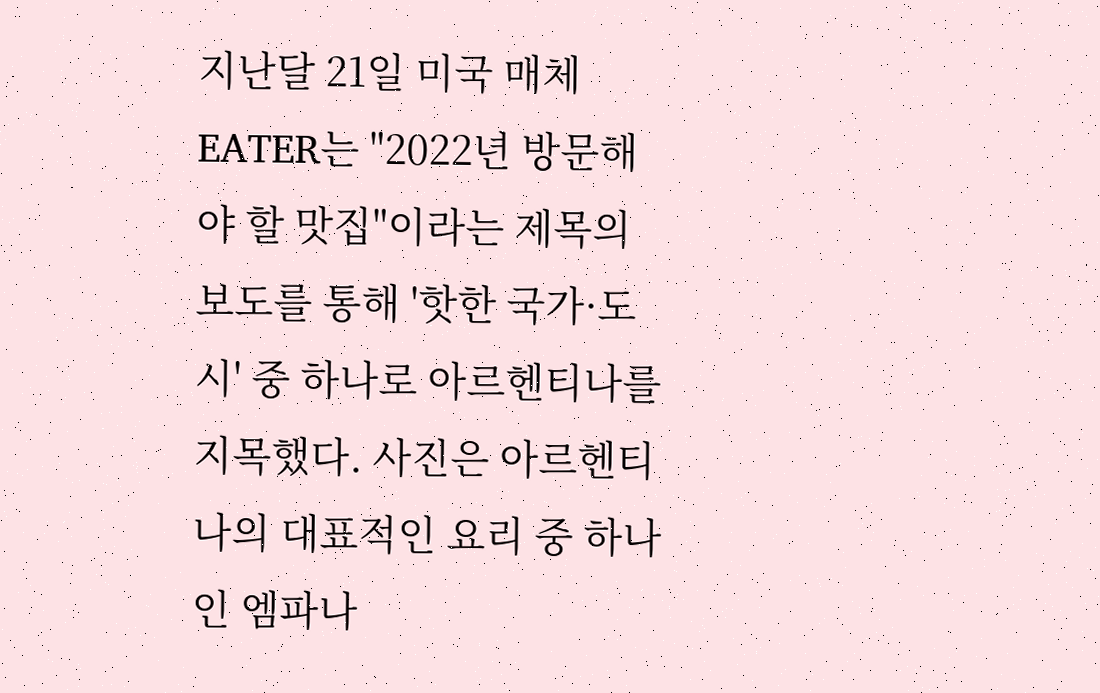지난달 21일 미국 매체 EATER는 "2022년 방문해야 할 맛집"이라는 제목의 보도를 통해 '핫한 국가·도시' 중 하나로 아르헨티나를 지목했다. 사진은 아르헨티나의 대표적인 요리 중 하나인 엠파나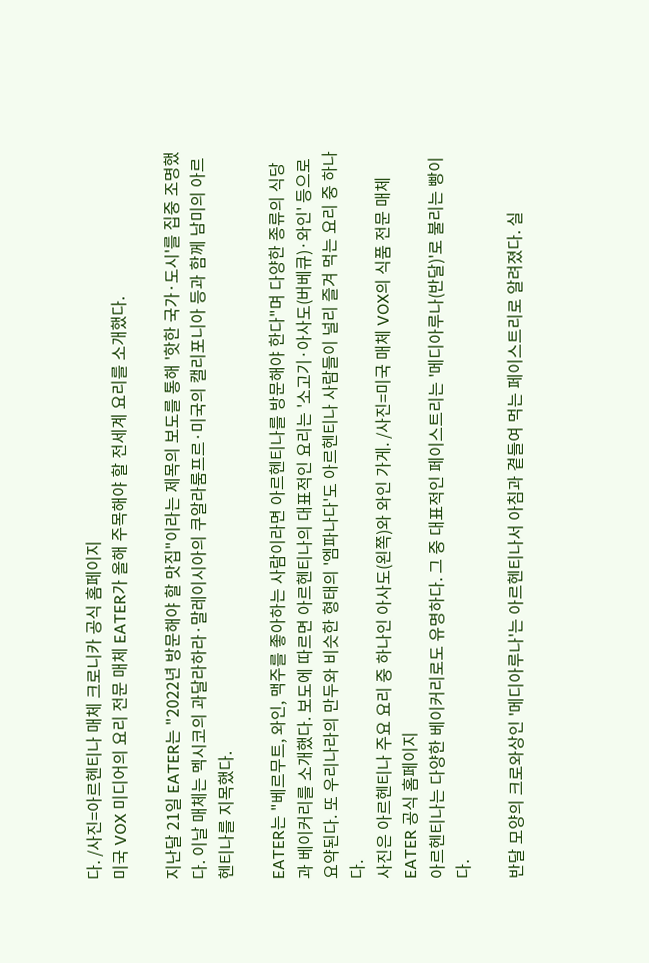다. /사진=아르헨티나 매체 크로니카 공식 홈페이지
미국 VOX 미디어의 요리 전문 매체 EATER가 올해 주목해야 할 전세계 요리를 소개했다.

지난달 21일 EATER는 "2022년 방문해야 할 맛집"이라는 제목의 보도를 통해 '핫한 국가·도시'를 집중 조명했다. 이날 매체는 멕시코의 과달라하라·말레이시아의 쿠알라룸프르·미국의 캘리포니아 등과 함께 남미의 아르헨티나를 지목했다.

EATER는 "베르무트, 와인, 맥주를 좋아하는 사람이라면 아르헨티나를 방문해야 한다"며 다양한 종류의 식당과 베이커리를 소개했다. 보도에 따르면 아르헨티나의 대표적인 요리는 '소고기·아사도(버베큐)·와인' 등으로 요약된다. 또 우리나라의 만두와 비슷한 형태의 '엠파나다'도 아르헨티나 사람들이 널리 즐겨 먹는 요리 중 하나다.
사진은 아르헨티나 주요 요리 중 하나인 아사도(왼쪽)와 와인 가게. /사진=미국 매체 VOX의 식품 전문 매체 EATER 공식 홈페이지
아르헨티나는 다양한 베이커리로도 유명하다. 그 중 대표적인 페이스트리는 '메디아루나(반달)'로 불리는 빵이다.

반달 모양의 크로와상인 '메디아루나'는 아르헨티나서 아침과 곁들여 먹는 페이스트리로 알려졌다. 실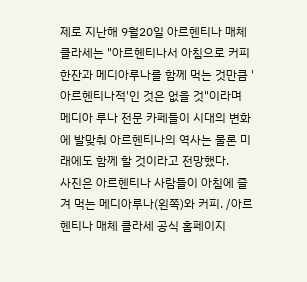제로 지난해 9월20일 아르헨티나 매체 클라세는 "아르헨티나서 아침으로 커피 한잔과 메디아루나를 함께 먹는 것만큼 '아르헨티나적'인 것은 없을 것"이라며 메디아 루나 전문 카페들이 시대의 변화에 발맞춰 아르헨티나의 역사는 물론 미래에도 함께 할 것이라고 전망했다.
사진은 아르헨티나 사람들이 아침에 즐겨 먹는 메디아루나(왼쪽)와 커피. /아르헨티나 매체 클라세 공식 홈페이지